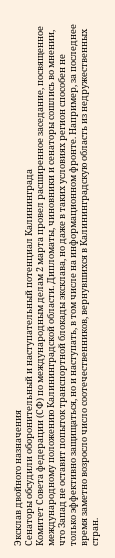Эксклав двойного назначения
Сенаторы обсудили оборонительный и наступательный потенциал Калининграда
Комитет Совета федерации (СФ) по международным делам 2 марта провел расширенное заседание, посвященное международному положению Калининградской области. Дипломаты, чиновники и сенаторы сошлись во мнении, что Запад не оставит попыток транспортной блокады эксклава, но даже в таких условиях регион способен не только эффективно защищаться, но и наступать, в том числе на информационном фронте. Например, за последнее время заметно возросло число соотечественников, вернувшихся в Калининградскую область из недружественных стран.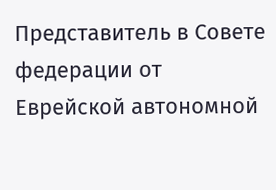Представитель в Совете федерации от Еврейской автономной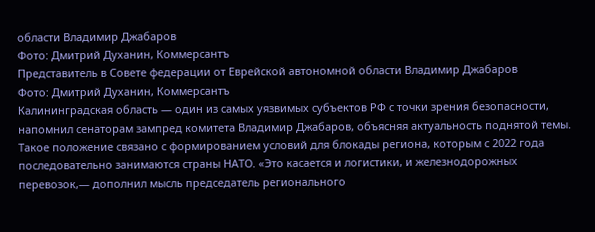области Владимир Джабаров
Фото: Дмитрий Духанин, Коммерсантъ
Представитель в Совете федерации от Еврейской автономной области Владимир Джабаров
Фото: Дмитрий Духанин, Коммерсантъ
Калининградская область — один из самых уязвимых субъектов РФ с точки зрения безопасности, напомнил сенаторам зампред комитета Владимир Джабаров, объясняя актуальность поднятой темы. Такое положение связано с формированием условий для блокады региона, которым с 2022 года последовательно занимаются страны НАТО. «Это касается и логистики, и железнодорожных перевозок,— дополнил мысль председатель регионального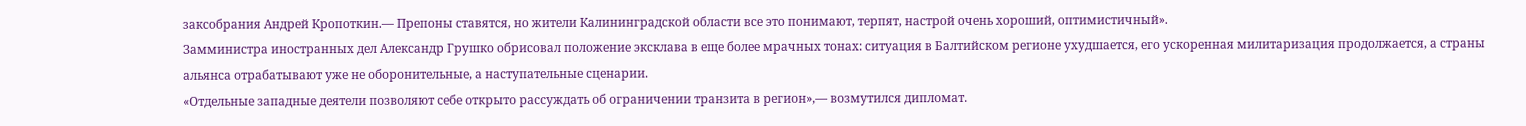заксобрания Андрей Кропоткин.— Препоны ставятся, но жители Калининградской области все это понимают, терпят, настрой очень хороший, оптимистичный».
Замминистра иностранных дел Александр Грушко обрисовал положение эксклава в еще более мрачных тонах: ситуация в Балтийском регионе ухудшается, его ускоренная милитаризация продолжается, а страны альянса отрабатывают уже не оборонительные, а наступательные сценарии.
«Отдельные западные деятели позволяют себе открыто рассуждать об ограничении транзита в регион»,— возмутился дипломат.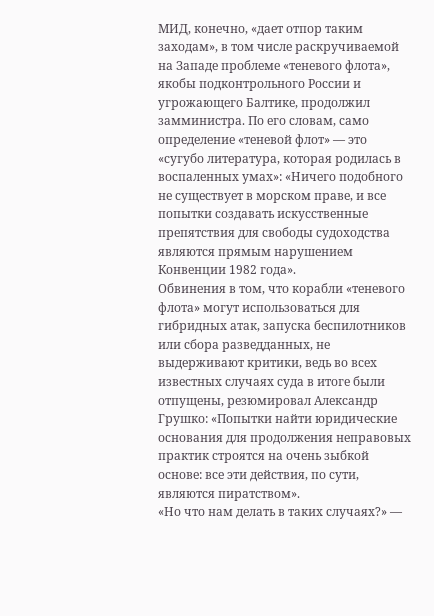МИД, конечно, «дает отпор таким заходам», в том числе раскручиваемой на Западе проблеме «теневого флота», якобы подконтрольного России и угрожающего Балтике, продолжил замминистра. По его словам, само определение «теневой флот» — это «сугубо литература, которая родилась в воспаленных умах»: «Ничего подобного не существует в морском праве, и все попытки создавать искусственные препятствия для свободы судоходства являются прямым нарушением Конвенции 1982 года».
Обвинения в том, что корабли «теневого флота» могут использоваться для гибридных атак, запуска беспилотников или сбора разведданных, не выдерживают критики, ведь во всех известных случаях суда в итоге были отпущены, резюмировал Александр Грушко: «Попытки найти юридические основания для продолжения неправовых практик строятся на очень зыбкой основе: все эти действия, по сути, являются пиратством».
«Но что нам делать в таких случаях?» —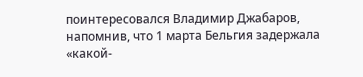поинтересовался Владимир Джабаров, напомнив, что 1 марта Бельгия задержала «какой-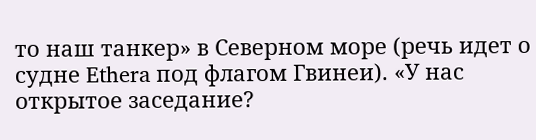то наш танкер» в Северном море (речь идет о судне Ethera под флагом Гвинеи). «У нас открытое заседание?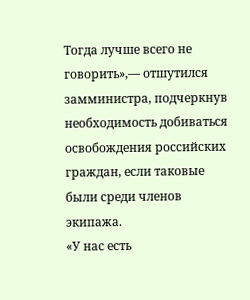Тогда лучше всего не говорить»,— отшутился замминистра, подчеркнув необходимость добиваться освобождения российских граждан, если таковые были среди членов экипажа.
«У нас есть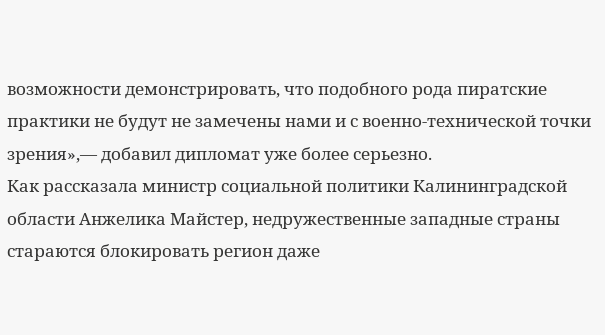возможности демонстрировать, что подобного рода пиратские практики не будут не замечены нами и с военно-технической точки зрения»,— добавил дипломат уже более серьезно.
Как рассказала министр социальной политики Калининградской области Анжелика Майстер, недружественные западные страны стараются блокировать регион даже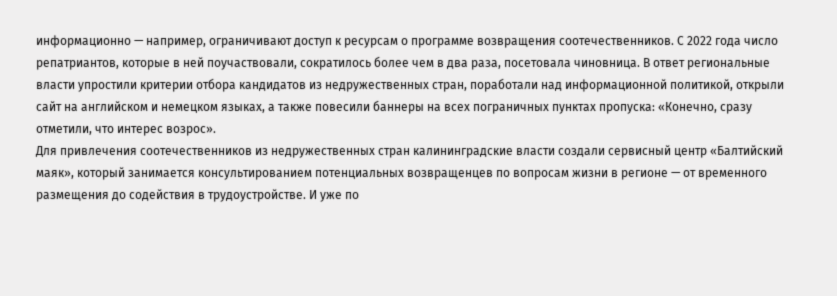информационно — например, ограничивают доступ к ресурсам о программе возвращения соотечественников. С 2022 года число репатриантов, которые в ней поучаствовали, сократилось более чем в два раза, посетовала чиновница. В ответ региональные власти упростили критерии отбора кандидатов из недружественных стран, поработали над информационной политикой, открыли сайт на английском и немецком языках, а также повесили баннеры на всех пограничных пунктах пропуска: «Конечно, сразу отметили, что интерес возрос».
Для привлечения соотечественников из недружественных стран калининградские власти создали сервисный центр «Балтийский маяк», который занимается консультированием потенциальных возвращенцев по вопросам жизни в регионе — от временного размещения до содействия в трудоустройстве. И уже по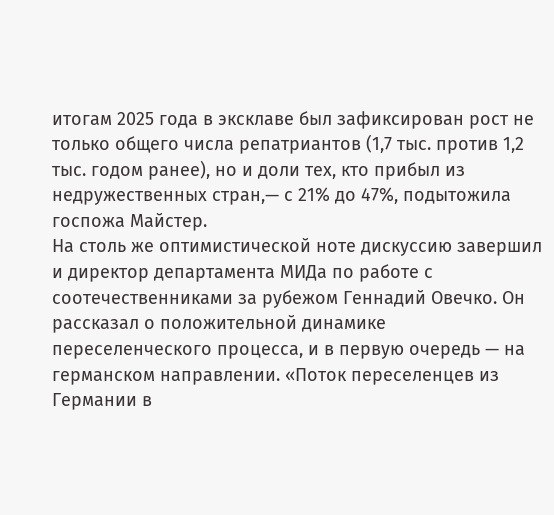итогам 2025 года в эксклаве был зафиксирован рост не только общего числа репатриантов (1,7 тыс. против 1,2 тыс. годом ранее), но и доли тех, кто прибыл из недружественных стран,— с 21% до 47%, подытожила госпожа Майстер.
На столь же оптимистической ноте дискуссию завершил и директор департамента МИДа по работе с соотечественниками за рубежом Геннадий Овечко. Он рассказал о положительной динамике переселенческого процесса, и в первую очередь — на германском направлении. «Поток переселенцев из Германии в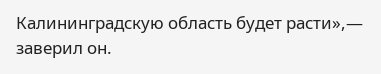Калининградскую область будет расти»,— заверил он.